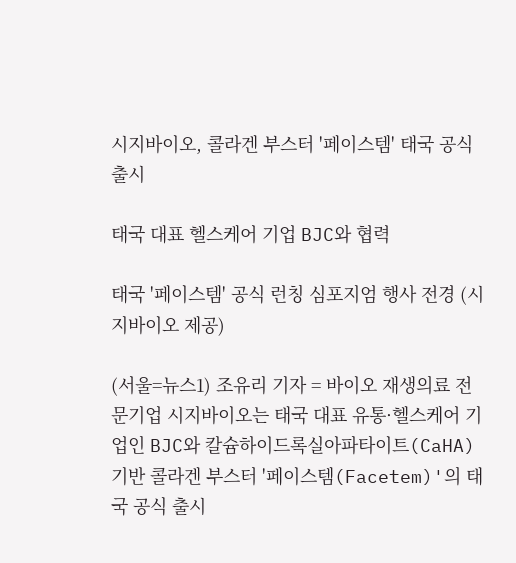시지바이오, 콜라겐 부스터 '페이스템' 태국 공식 출시

태국 대표 헬스케어 기업 BJC와 협력

태국 '페이스템' 공식 런칭 심포지엄 행사 전경 (시지바이오 제공)

(서울=뉴스1) 조유리 기자 = 바이오 재생의료 전문기업 시지바이오는 태국 대표 유통·헬스케어 기업인 BJC와 칼슘하이드록실아파타이트(CaHA) 기반 콜라겐 부스터 '페이스템(Facetem)'의 태국 공식 출시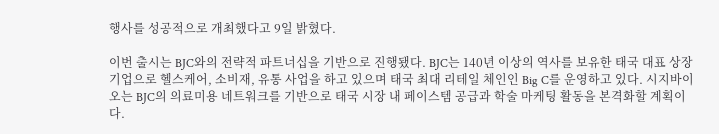행사를 성공적으로 개최했다고 9일 밝혔다.

이번 출시는 BJC와의 전략적 파트너십을 기반으로 진행됐다. BJC는 140년 이상의 역사를 보유한 태국 대표 상장기업으로 헬스케어, 소비재, 유통 사업을 하고 있으며 태국 최대 리테일 체인인 Big C를 운영하고 있다. 시지바이오는 BJC의 의료미용 네트워크를 기반으로 태국 시장 내 페이스템 공급과 학술 마케팅 활동을 본격화할 계획이다.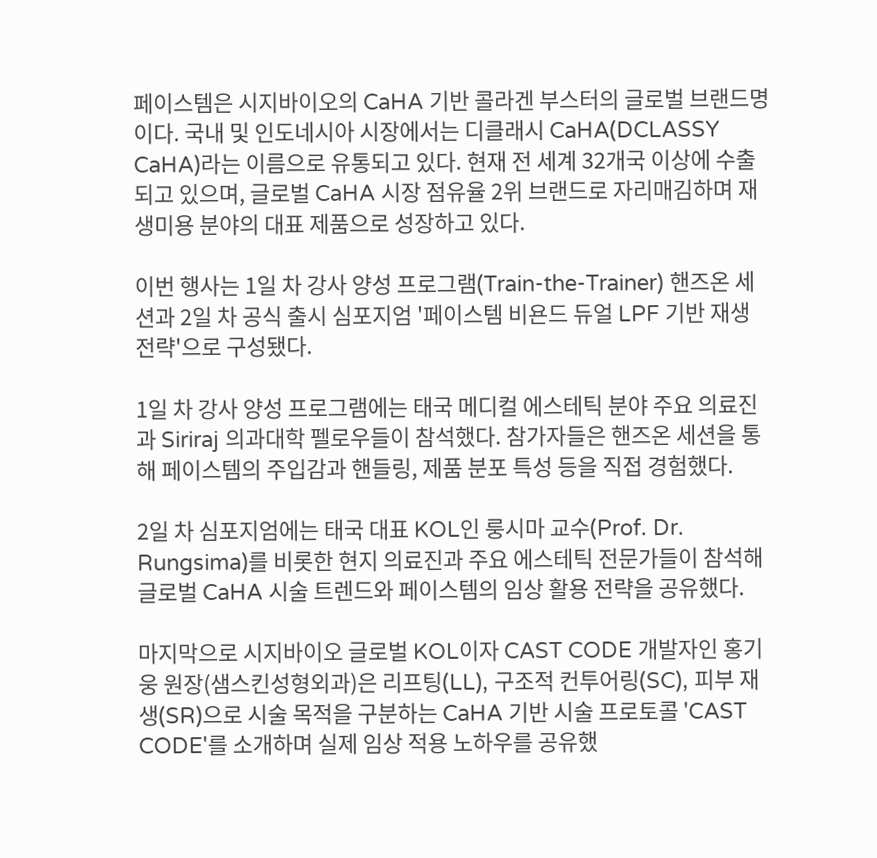페이스템은 시지바이오의 CaHA 기반 콜라겐 부스터의 글로벌 브랜드명이다. 국내 및 인도네시아 시장에서는 디클래시 CaHA(DCLASSY CaHA)라는 이름으로 유통되고 있다. 현재 전 세계 32개국 이상에 수출되고 있으며, 글로벌 CaHA 시장 점유율 2위 브랜드로 자리매김하며 재생미용 분야의 대표 제품으로 성장하고 있다.

이번 행사는 1일 차 강사 양성 프로그램(Train-the-Trainer) 핸즈온 세션과 2일 차 공식 출시 심포지엄 '페이스템 비욘드 듀얼 LPF 기반 재생 전략'으로 구성됐다.

1일 차 강사 양성 프로그램에는 태국 메디컬 에스테틱 분야 주요 의료진과 Siriraj 의과대학 펠로우들이 참석했다. 참가자들은 핸즈온 세션을 통해 페이스템의 주입감과 핸들링, 제품 분포 특성 등을 직접 경험했다.

2일 차 심포지엄에는 태국 대표 KOL인 룽시마 교수(Prof. Dr. Rungsima)를 비롯한 현지 의료진과 주요 에스테틱 전문가들이 참석해 글로벌 CaHA 시술 트렌드와 페이스템의 임상 활용 전략을 공유했다.

마지막으로 시지바이오 글로벌 KOL이자 CAST CODE 개발자인 홍기웅 원장(샘스킨성형외과)은 리프팅(LL), 구조적 컨투어링(SC), 피부 재생(SR)으로 시술 목적을 구분하는 CaHA 기반 시술 프로토콜 'CAST CODE'를 소개하며 실제 임상 적용 노하우를 공유했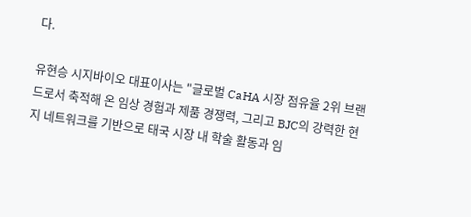다.

유현승 시지바이오 대표이사는 "글로벌 CaHA 시장 점유율 2위 브랜드로서 축적해 온 임상 경험과 제품 경쟁력, 그리고 BJC의 강력한 현지 네트워크를 기반으로 태국 시장 내 학술 활동과 임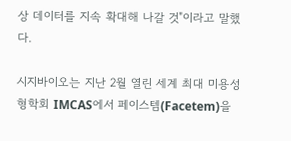상 데이터를 지속 확대해 나갈 것"이라고 말했다.

시지바이오는 지난 2월 열린 세계 최대 미용성형학회 IMCAS에서 페이스템(Facetem)을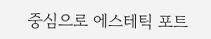중심으로 에스테틱 포트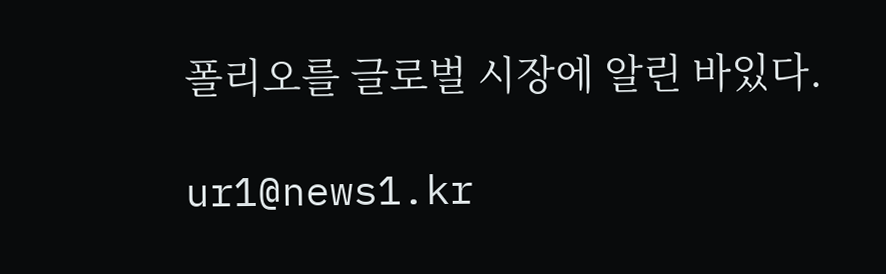폴리오를 글로벌 시장에 알린 바있다.

ur1@news1.kr